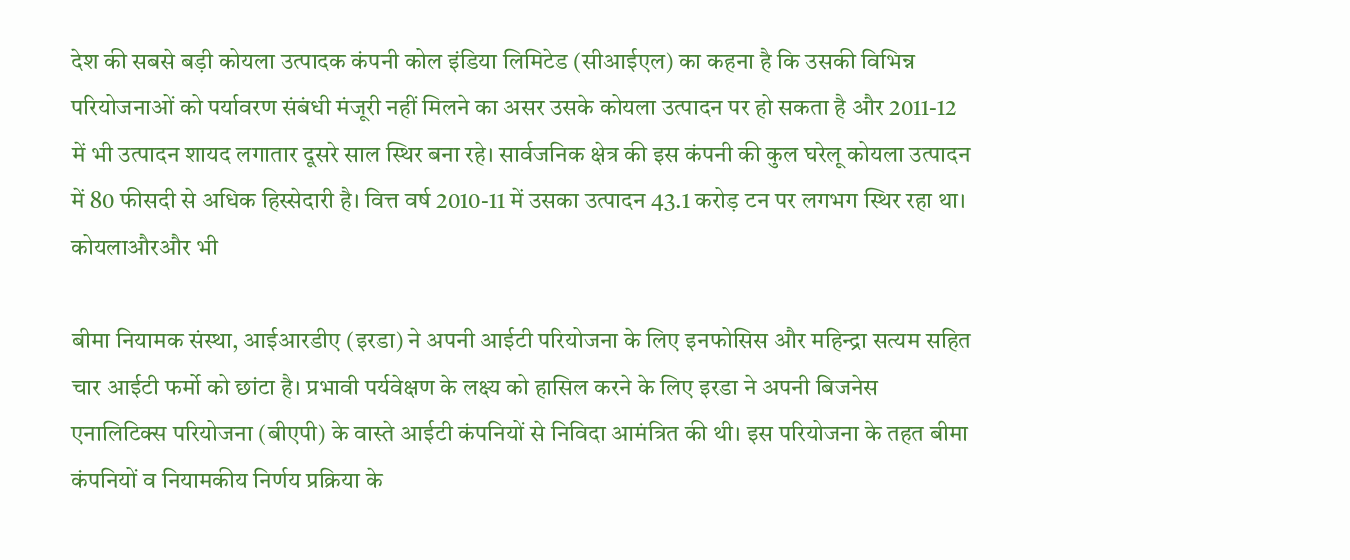देश की सबसे बड़ी कोयला उत्पादक कंपनी कोल इंडिया लिमिटेड (सीआईएल) का कहना है कि उसकी विभिन्न परियोजनाओं को पर्यावरण संबंधी मंजूरी नहीं मिलने का असर उसके कोयला उत्पादन पर हो सकता है और 2011-12 में भी उत्पादन शायद लगातार दूसरे साल स्थिर बना रहे। सार्वजनिक क्षेत्र की इस कंपनी की कुल घरेलू कोयला उत्पादन में 80 फीसदी से अधिक हिस्सेदारी है। वित्त वर्ष 2010-11 में उसका उत्पादन 43.1 करोड़ टन पर लगभग स्थिर रहा था। कोयलाऔरऔर भी

बीमा नियामक संस्था, आईआरडीए (इरडा) ने अपनी आईटी परियोजना के लिए इनफोसिस और महिन्द्रा सत्यम सहित चार आईटी फर्मो को छांटा है। प्रभावी पर्यवेक्षण के लक्ष्य को हासिल करने के लिए इरडा ने अपनी बिजनेस एनालिटिक्स परियोजना (बीएपी) के वास्ते आईटी कंपनियों से निविदा आमंत्रित की थी। इस परियोजना के तहत बीमा कंपनियों व नियामकीय निर्णय प्रक्रिया के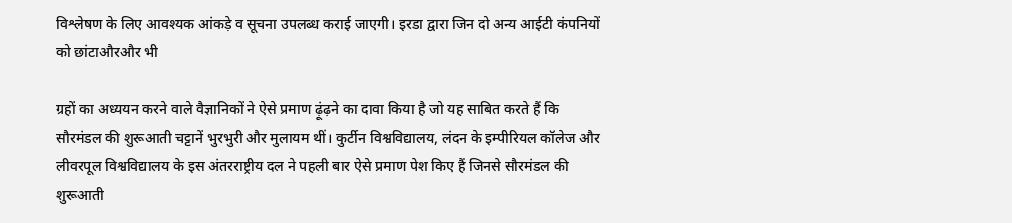विश्लेषण के लिए आवश्यक आंकड़े व सूचना उपलब्ध कराई जाएगी। इरडा द्वारा जिन दो अन्य आईटी कंपनियों को छांटाऔरऔर भी

ग्रहों का अध्ययन करने वाले वैज्ञानिकों ने ऐसे प्रमाण ढ़ूंढ़ने का दावा किया है जो यह साबित करते हैं कि सौरमंडल की शुरूआती चट्टानें भुरभुरी और मुलायम थीं। कुर्टीन विश्वविद्यालय, लंदन के इम्पीरियल कॉलेज और लीवरपूल विश्वविद्यालय के इस अंतरराष्ट्रीय दल ने पहली बार ऐसे प्रमाण पेश किए हैं जिनसे सौरमंडल की शुरूआती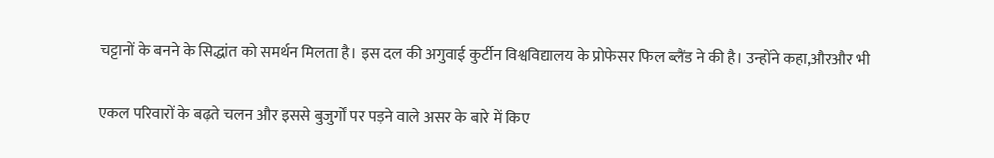चट्टानों के बनने के सिद्धांत को समर्थन मिलता है। इस दल की अगुवाई कुर्टीन विश्वविद्यालय के प्रोफेसर फिल ब्लैंड ने की है। उन्होंने कहा,औरऔर भी

एकल परिवारों के बढ़ते चलन और इससे बुजुर्गों पर पड़ने वाले असर के बारे में किए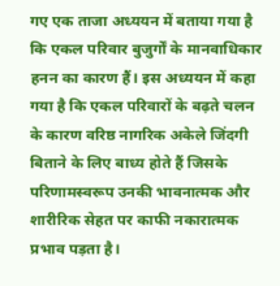गए एक ताजा अध्ययन में बताया गया है कि एकल परिवार बुजुर्गों के मानवाधिकार हनन का कारण हैं। इस अध्ययन में कहा गया है कि एकल परिवारों के बढ़ते चलन के कारण वरिष्ठ नागरिक अकेले जिंदगी बिताने के लिए बाध्य होते हैं जिसके परिणामस्वरूप उनकी भावनात्मक और शारीरिक सेहत पर काफी नकारात्मक प्रभाव पड़ता है।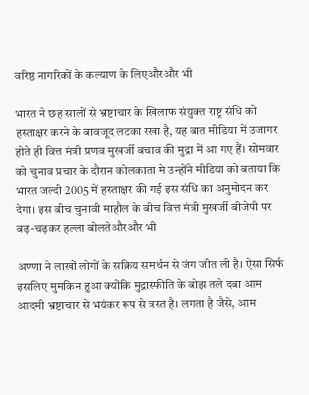वरिष्ठ नागरिकों के कल्याण के लिएऔरऔर भी

भारत ने छह सालों से भ्रष्टाचार के खिलाफ संयुक्त राष्ट्र संधि को हस्ताक्षर करने के बावजूद लटका रखा है, यह बात मीडिया में उजागर होते ही वित्त मंत्री प्रणव मुखर्जी बचाव की मुद्रा में आ गए हैं। सोमवार को चुनाव प्रचार के दौरान कोलकाता मे उन्होंने मीडिया को बताया कि भारत जल्दी 2005 में हस्ताक्षर की गई इस संधि का अनुमोदन कर देगा। इस बीच चुनावी माहौल के बीच वित्त मंत्री मुखर्जी बीजेपी पर बढ़-चढ़कर हल्ला बोलतेऔरऔर भी

अण्णा ने लाखों लोगों के सक्रिय समर्थन से जंग जीत ली है। ऐसा सिर्फ इसलिए मुमकिन हुआ क्योंकि मुद्रास्फीति के बोझ तले दबा आम आदमी भ्रष्टाचार से भयंकर रूप से त्रस्त है। लगता है जैसे, आम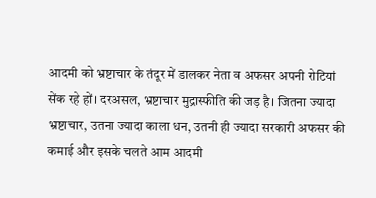आदमी को भ्रष्टाचार के तंदूर में डालकर नेता व अफसर अपनी रोटियां सेंक रहे हों। दरअसल, भ्रष्टाचार मुद्रास्फीति की जड़ है। जितना ज्यादा भ्रष्टाचार, उतना ज्यादा काला धन, उतनी ही ज्यादा सरकारी अफसर की कमाई और इसके चलते आम आदमी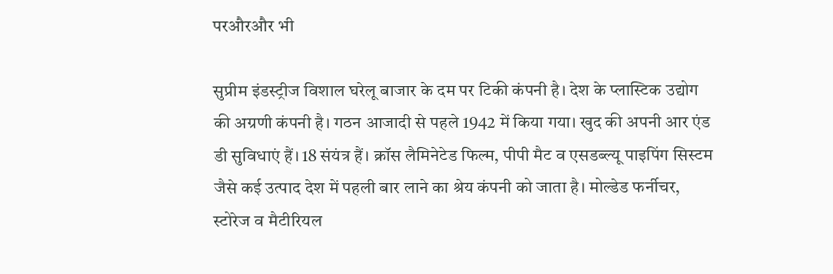परऔरऔर भी

सुप्रीम इंडस्ट्रीज विशाल घरेलू बाजार के दम पर टिकी कंपनी है। देश के प्लास्टिक उद्योग की अग्रणी कंपनी है। गठन आजादी से पहले 1942 में किया गया। खुद की अपनी आर एंड डी सुविधाएं हैं। 18 संयंत्र हैं। क्रॉस लैमिनेटेड फिल्म, पीपी मैट व एसडब्ल्यू पाइपिंग सिस्टम जैसे कई उत्पाद देश में पहली बार लाने का श्रेय कंपनी को जाता है। मोल्डेड फर्नीचर, स्टोरेज व मैटीरियल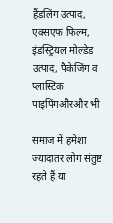हैंडलिंग उत्पाद, एक्सएफ फिल्म, इंडस्ट्रियल मोल्डेड उत्पाद, पैकेजिंग व प्लास्टिक पाइपिंगऔरऔर भी

समाज में हमेशा ज्यादातर लोग संतुष्ट रहते हैं या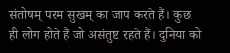संतोषम् परम सुखम् का जाप करते हैं। कुछ ही लोग होते हैं जो असंतुष्ट रहते हैं। दुनिया को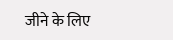जीने के लिए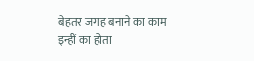बेहतर जगह बनाने का काम इन्हीं का होता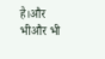है।और भीऔर भी